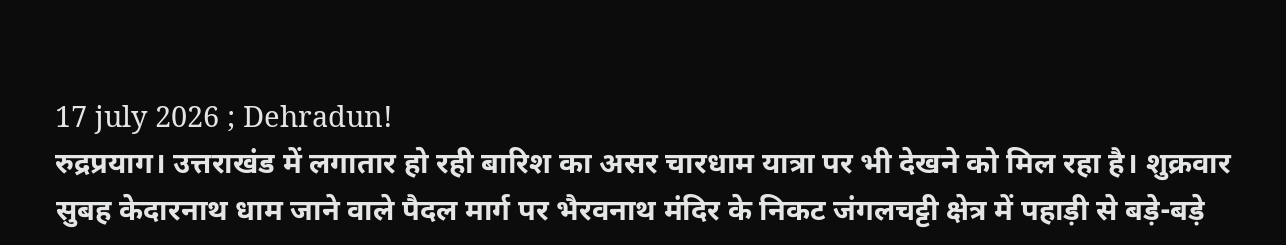17 july 2026 ; Dehradun!
रुद्रप्रयाग। उत्तराखंड में लगातार हो रही बारिश का असर चारधाम यात्रा पर भी देखने को मिल रहा है। शुक्रवार सुबह केदारनाथ धाम जाने वाले पैदल मार्ग पर भैरवनाथ मंदिर के निकट जंगलचट्टी क्षेत्र में पहाड़ी से बड़े-बड़े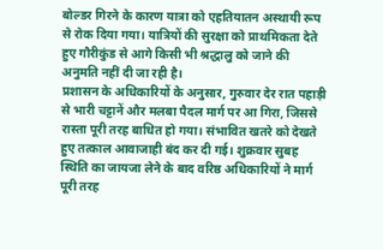बोल्डर गिरने के कारण यात्रा को एहतियातन अस्थायी रूप से रोक दिया गया। यात्रियों की सुरक्षा को प्राथमिकता देते हुए गौरीकुंड से आगे किसी भी श्रद्धालु को जाने की अनुमति नहीं दी जा रही है।
प्रशासन के अधिकारियों के अनुसार, गुरुवार देर रात पहाड़ी से भारी चट्टानें और मलबा पैदल मार्ग पर आ गिरा, जिससे रास्ता पूरी तरह बाधित हो गया। संभावित खतरे को देखते हुए तत्काल आवाजाही बंद कर दी गई। शुक्रवार सुबह स्थिति का जायजा लेने के बाद वरिष्ठ अधिकारियों ने मार्ग पूरी तरह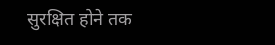सुरक्षित होने तक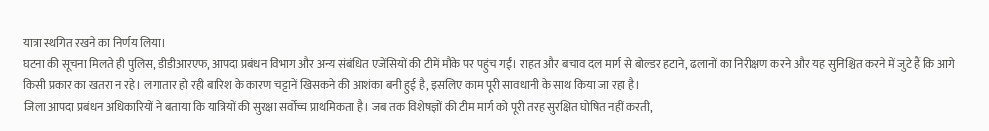यात्रा स्थगित रखने का निर्णय लिया।
घटना की सूचना मिलते ही पुलिस, डीडीआरएफ, आपदा प्रबंधन विभाग और अन्य संबंधित एजेंसियों की टीमें मौके पर पहुंच गईं। राहत और बचाव दल मार्ग से बोल्डर हटाने, ढलानों का निरीक्षण करने और यह सुनिश्चित करने में जुटे हैं कि आगे किसी प्रकार का खतरा न रहे। लगातार हो रही बारिश के कारण चट्टानें खिसकने की आशंका बनी हुई है, इसलिए काम पूरी सावधानी के साथ किया जा रहा है।
जिला आपदा प्रबंधन अधिकारियों ने बताया कि यात्रियों की सुरक्षा सर्वोच्च प्राथमिकता है। जब तक विशेषज्ञों की टीम मार्ग को पूरी तरह सुरक्षित घोषित नहीं करती,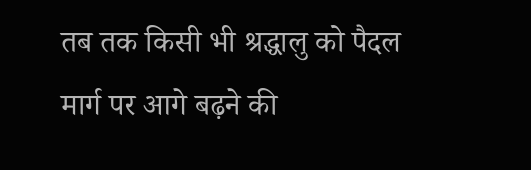तब तक किसी भी श्रद्धालु को पैदल मार्ग पर आगे बढ़ने की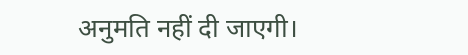अनुमति नहीं दी जाएगी।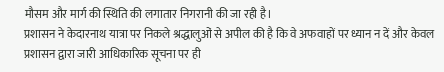मौसम और मार्ग की स्थिति की लगातार निगरानी की जा रही है।
प्रशासन ने केदारनाथ यात्रा पर निकले श्रद्धालुओं से अपील की है कि वे अफवाहों पर ध्यान न दें और केवल प्रशासन द्वारा जारी आधिकारिक सूचना पर ही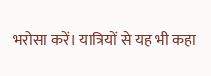भरोसा करें। यात्रियों से यह भी कहा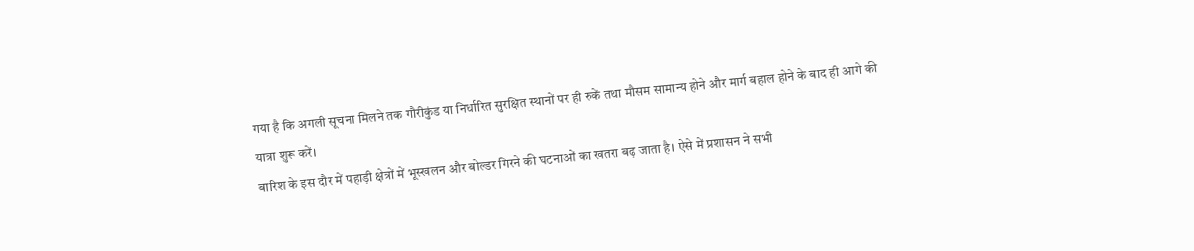गया है कि अगली सूचना मिलने तक गौरीकुंड या निर्धारित सुरक्षित स्थानों पर ही रुकें तथा मौसम सामान्य होने और मार्ग बहाल होने के बाद ही आगे की यात्रा शुरू करें।
बारिश के इस दौर में पहाड़ी क्षेत्रों में भूस्खलन और बोल्डर गिरने की घटनाओं का खतरा बढ़ जाता है। ऐसे में प्रशासन ने सभी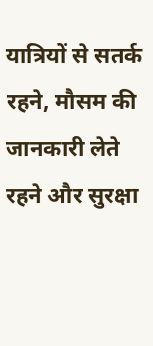यात्रियों से सतर्क रहने, मौसम की जानकारी लेते रहने और सुरक्षा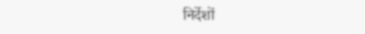निर्देशों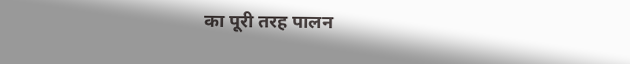का पूरी तरह पालन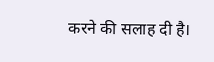करने की सलाह दी है।